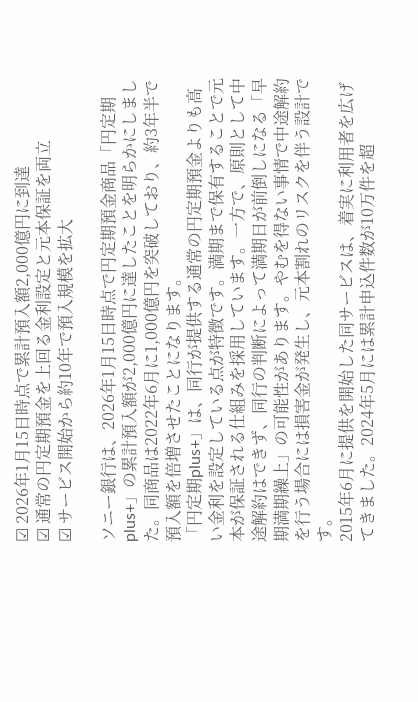☑ 2026年1月15日時点で累計預入額2,000億円に到達
☑ 通常の円定期預金を上回る金利設定と元本保証を両立
☑ サービス開始から約10年で預入規模を拡大

ソニー銀行は、2026年1月15日時点で円定期預金商品「円定期plus+」の累計預入額が2,000億円に達したことを明らかにしました。同商品は2022年6月に1,000億円を突破しており、約3年半で預入額を倍増させたことになります。
「円定期plus+」は、同行が提供する通常の円定期預金よりも高い金利を設定している点が特徴です。満期まで保有することで元本が保証される仕組みを採用しています。一方で、原則として中途解約はできず、同行の判断によって満期日が前倒しになる「早期満期繰上」の可能性があります。やむを得ない事情で中途解約を行う場合には損害金が発生し、元本割れのリスクを伴う設計です。
2015年6月に提供を開始した同サービスは、着実に利用者を広げてきました。2024年5月には累計申込件数が10万件を超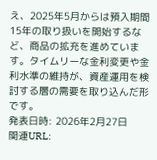え、2025年5月からは預入期間15年の取り扱いを開始するなど、商品の拡充を進めています。タイムリーな金利変更や金利水準の維持が、資産運用を検討する層の需要を取り込んだ形です。
発表日時: 2026年2月27日
関連URL: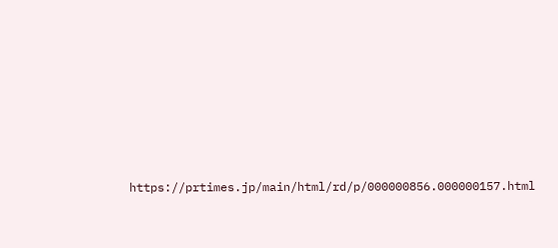https://prtimes.jp/main/html/rd/p/000000856.000000157.html